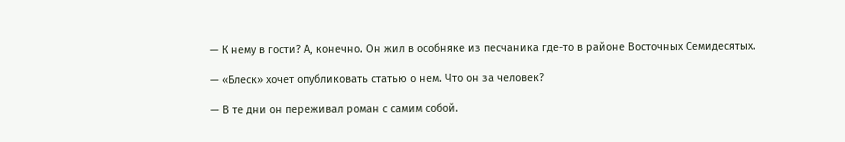— К нему в гости? А, конечно. Он жил в особняке из песчаника где-то в районе Восточных Семидесятых.

— «Блеск» хочет опубликовать статью о нем. Что он за человек?

— В те дни он переживал роман с самим собой.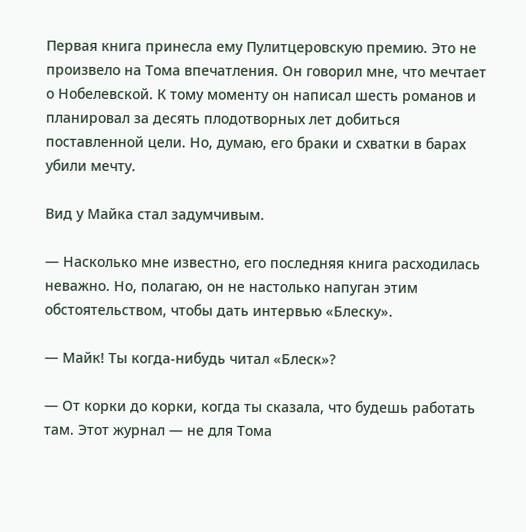Первая книга принесла ему Пулитцеровскую премию. Это не произвело на Тома впечатления. Он говорил мне, что мечтает о Нобелевской. К тому моменту он написал шесть романов и планировал за десять плодотворных лет добиться поставленной цели. Но, думаю, его браки и схватки в барах убили мечту.

Вид у Майка стал задумчивым.

— Насколько мне известно, его последняя книга расходилась неважно. Но, полагаю, он не настолько напуган этим обстоятельством, чтобы дать интервью «Блеску».

— Майк! Ты когда-нибудь читал «Блеск»?

— От корки до корки, когда ты сказала, что будешь работать там. Этот журнал — не для Тома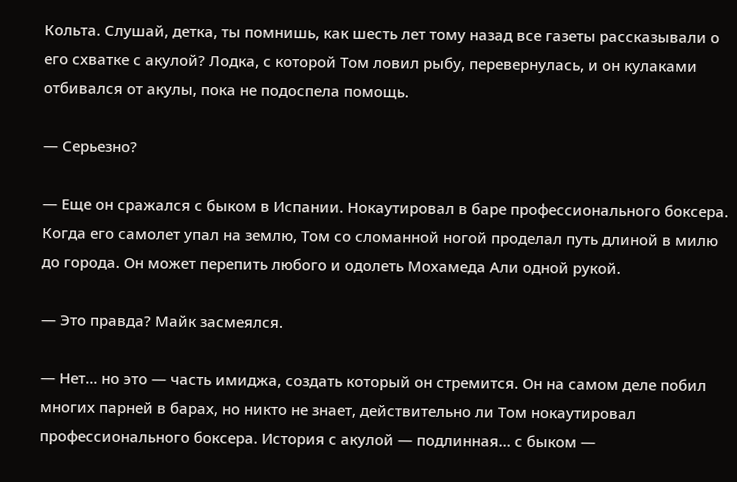Кольта. Слушай, детка, ты помнишь, как шесть лет тому назад все газеты рассказывали о его схватке с акулой? Лодка, с которой Том ловил рыбу, перевернулась, и он кулаками отбивался от акулы, пока не подоспела помощь.

— Серьезно?

— Еще он сражался с быком в Испании. Нокаутировал в баре профессионального боксера. Когда его самолет упал на землю, Том со сломанной ногой проделал путь длиной в милю до города. Он может перепить любого и одолеть Мохамеда Али одной рукой.

— Это правда? Майк засмеялся.

— Нет… но это — часть имиджа, создать который он стремится. Он на самом деле побил многих парней в барах, но никто не знает, действительно ли Том нокаутировал профессионального боксера. История с акулой — подлинная… с быком —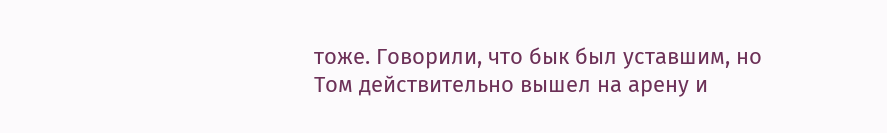тоже. Говорили, что бык был уставшим, но Том действительно вышел на арену и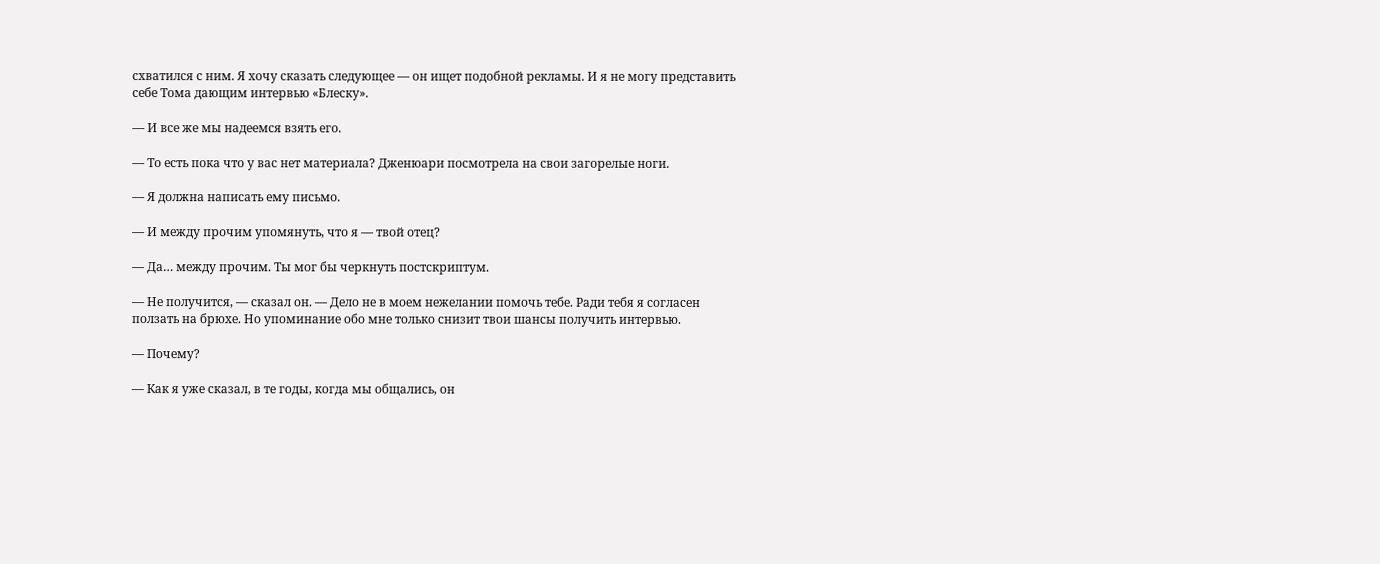схватился с ним. Я хочу сказать следующее — он ищет подобной рекламы. И я не могу представить себе Тома дающим интервью «Блеску».

— И все же мы надеемся взять его.

— То есть пока что у вас нет материала? Дженюари посмотрела на свои загорелые ноги.

— Я должна написать ему письмо.

— И между прочим упомянуть, что я — твой отец?

— Да… между прочим. Ты мог бы черкнуть постскриптум.

— Не получится, — сказал он. — Дело не в моем нежелании помочь тебе. Ради тебя я согласен ползать на брюхе. Но упоминание обо мне только снизит твои шансы получить интервью.

— Почему?

— Как я уже сказал, в те годы, когда мы общались, он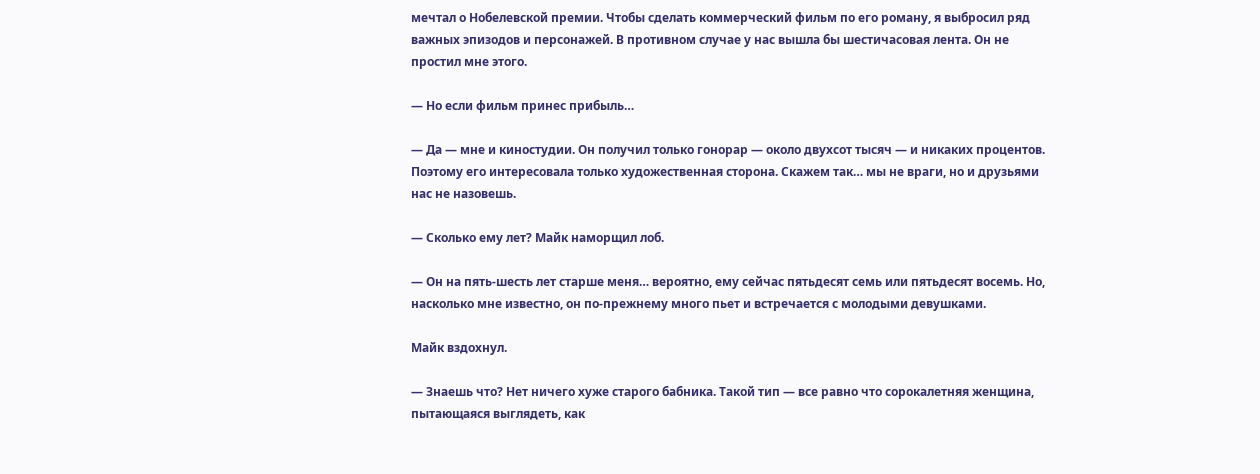мечтал о Нобелевской премии. Чтобы сделать коммерческий фильм по его роману, я выбросил ряд важных эпизодов и персонажей. В противном случае у нас вышла бы шестичасовая лента. Он не простил мне этого.

— Но если фильм принес прибыль…

— Да — мне и киностудии. Он получил только гонорар — около двухсот тысяч — и никаких процентов. Поэтому его интересовала только художественная сторона. Скажем так… мы не враги, но и друзьями нас не назовешь.

— Сколько ему лет? Майк наморщил лоб.

— Он на пять-шесть лет старше меня… вероятно, ему сейчас пятьдесят семь или пятьдесят восемь. Но, насколько мне известно, он по-прежнему много пьет и встречается с молодыми девушками.

Майк вздохнул.

— Знаешь что? Нет ничего хуже старого бабника. Такой тип — все равно что сорокалетняя женщина, пытающаяся выглядеть, как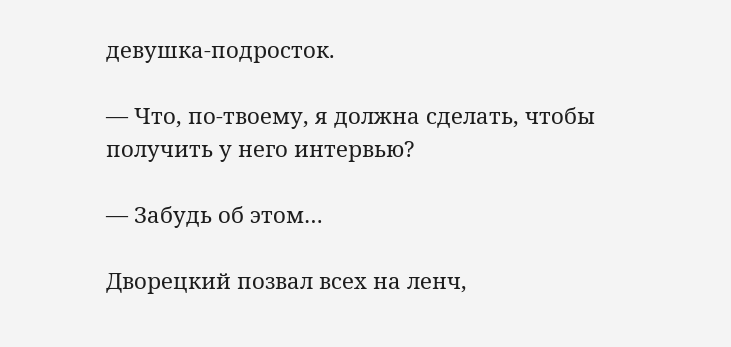девушка-подросток.

— Что, по-твоему, я должна сделать, чтобы получить у него интервью?

— Забудь об этом…

Дворецкий позвал всех на ленч,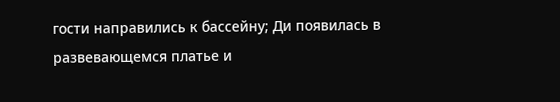гости направились к бассейну; Ди появилась в развевающемся платье и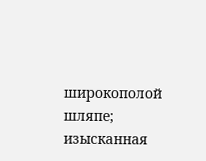широкополой шляпе; изысканная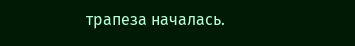трапеза началась.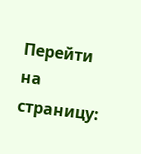Перейти на страницу: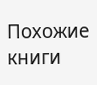Похожие книги